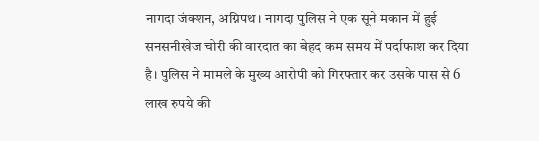नागदा जंक्शन, अग्निपथ। नागदा पुलिस ने एक सूने मकान में हुई सनसनीखेज चोरी की वारदात का बेहद कम समय में पर्दाफाश कर दिया है। पुलिस ने मामले के मुख्य आरोपी को गिरफ्तार कर उसके पास से 6 लाख रुपये की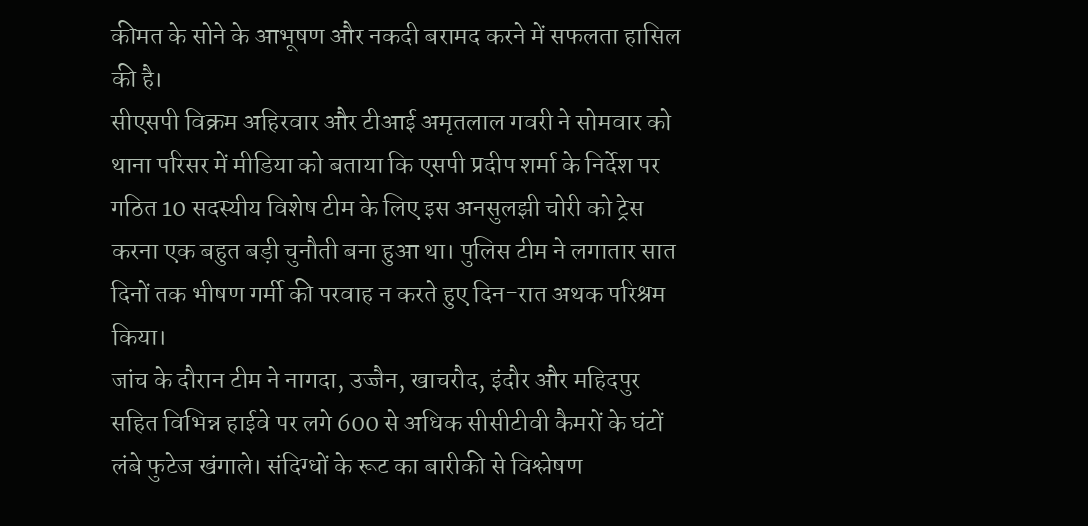कीमत के सोने के आभूषण और नकदी बरामद करने में सफलता हासिल की है।
सीएसपी विक्रम अहिरवार और टीआई अमृतलाल गवरी ने सोमवार को थाना परिसर में मीडिया को बताया कि एसपी प्रदीप शर्मा के निर्देश पर गठित 10 सदस्यीय विशेष टीम के लिए इस अनसुलझी चोरी को ट्रेस करना एक बहुत बड़ी चुनौती बना हुआ था। पुलिस टीम ने लगातार सात दिनों तक भीषण गर्मी की परवाह न करते हुए दिन-रात अथक परिश्रम किया।
जांच के दौरान टीम ने नागदा, उज्जैन, खाचरौद, इंदौर और महिदपुर सहित विभिन्न हाईवे पर लगे 600 से अधिक सीसीटीवी कैमरों के घंटों लंबे फुटेज खंगाले। संदिग्धों के रूट का बारीकी से विश्लेषण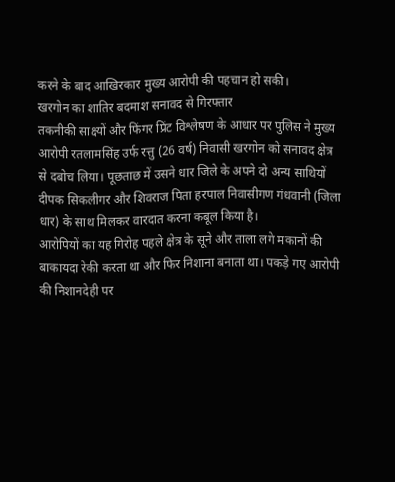करने के बाद आखिरकार मुख्य आरोपी की पहचान हो सकी।
खरगोन का शातिर बदमाश सनावद से गिरफ्तार
तकनीकी साक्ष्यों और फिंगर प्रिंट विश्लेषण के आधार पर पुलिस ने मुख्य आरोपी रतलामसिंह उर्फ रत्तु (26 वर्ष) निवासी खरगोन को सनावद क्षेत्र से दबोच लिया। पूछताछ में उसने धार जिले के अपने दो अन्य साथियों दीपक सिकलीगर और शिवराज पिता हरपाल निवासीगण गंधवानी (जिला धार) के साथ मिलकर वारदात करना कबूल किया है।
आरोपियों का यह गिरोह पहले क्षेत्र के सूने और ताला लगे मकानों की बाकायदा रेकी करता था और फिर निशाना बनाता था। पकड़े गए आरोपी की निशानदेही पर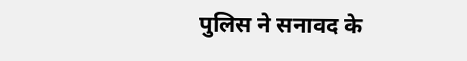पुलिस ने सनावद के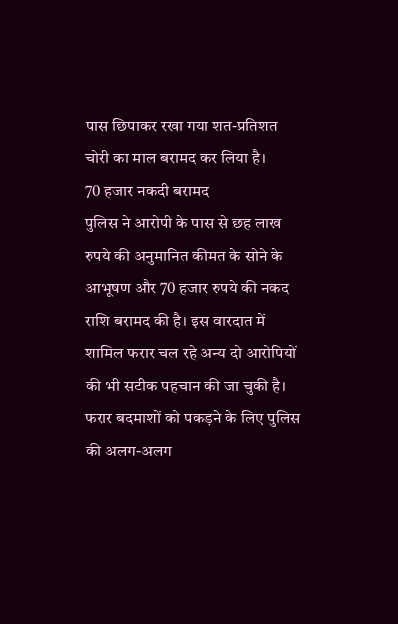पास छिपाकर रखा गया शत-प्रतिशत चोरी का माल बरामद कर लिया है।
70 हजार नकदी बरामद
पुलिस ने आरोपी के पास से छह लाख रुपये की अनुमानित कीमत के सोने के आभूषण और 70 हजार रुपये की नकद राशि बरामद की है। इस वारदात में शामिल फरार चल रहे अन्य दो आरोपियों की भी सटीक पहचान की जा चुकी है। फरार बदमाशों को पकड़ने के लिए पुलिस की अलग-अलग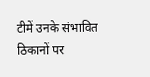टीमें उनके संभावित ठिकानों पर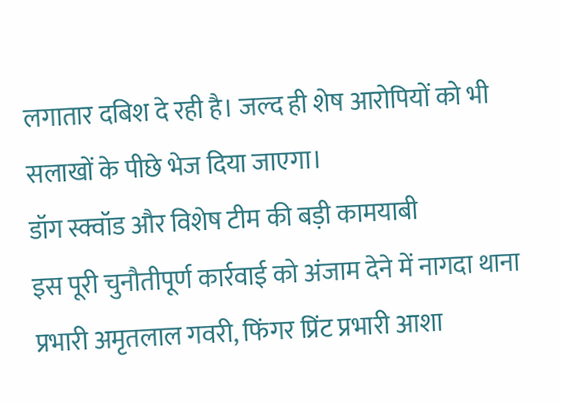लगातार दबिश दे रही है। जल्द ही शेष आरोपियों को भी सलाखों के पीछे भेज दिया जाएगा।
डॉग स्क्वॉड और विशेष टीम की बड़ी कामयाबी
इस पूरी चुनौतीपूर्ण कार्रवाई को अंजाम देने में नागदा थाना प्रभारी अमृतलाल गवरी, फिंगर प्रिंट प्रभारी आशा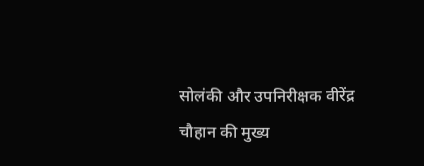सोलंकी और उपनिरीक्षक वीरेंद्र चौहान की मुख्य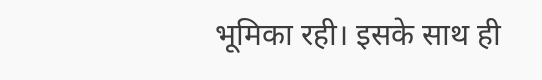भूमिका रही। इसके साथ ही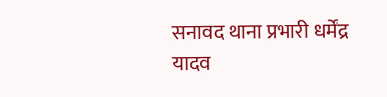सनावद थाना प्रभारी धर्मेंद्र यादव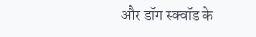और डॉग स्क्वॉड के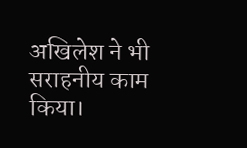अखिलेश ने भी सराहनीय काम किया।